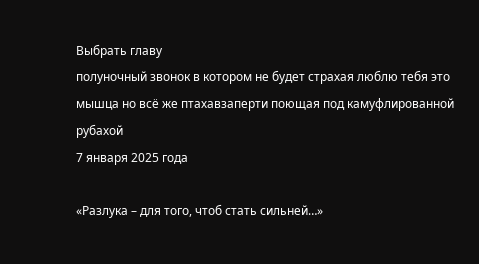Выбрать главу
полуночный звонок в котором не будет страхая люблю тебя это мышца но всё же птахавзаперти поющая под камуфлированной рубахой
7 января 2025 года

«Разлука – для того, чтоб стать сильней…»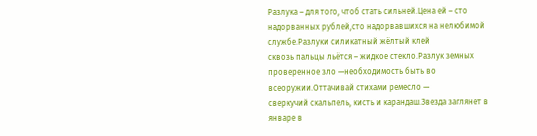Разлука – для того, чтоб стать сильней.Цена ей – сто надорванных рублей,сто надорвавшихся на нелюбимой службе.Разлуки силикатный жёлтый клей
сквозь пальцы льётся – жидкое стекло.Разлук земных проверенное зло —необходимость быть во всеоружии.Оттачивай стихами ремесло —
сверкучий скальпель, кисть и карандаш.Звезда заглянет в январе в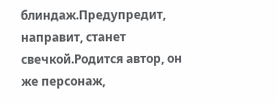блиндаж.Предупредит, направит, станет свечкой.Родится автор, он же персонаж,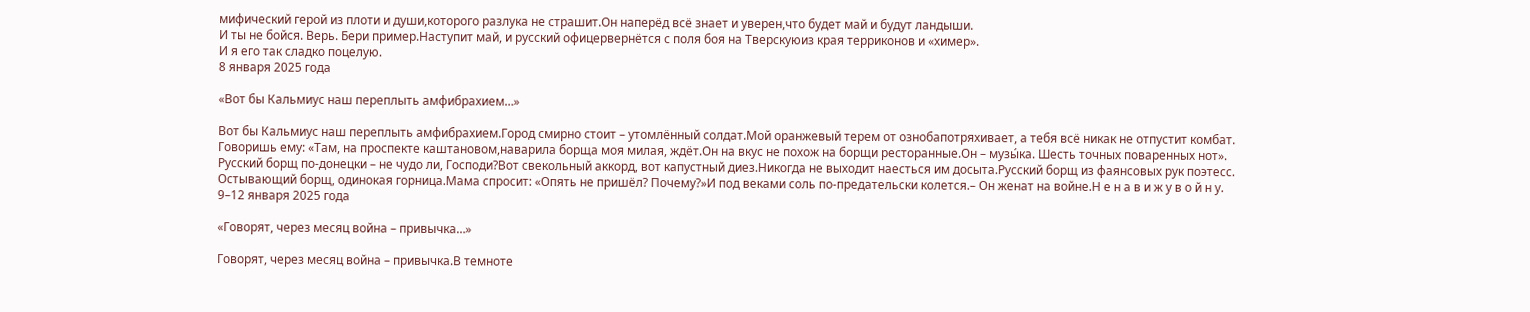мифический герой из плоти и души,которого разлука не страшит.Он наперёд всё знает и уверен,что будет май и будут ландыши.
И ты не бойся. Верь. Бери пример.Наступит май, и русский офицервернётся с поля боя на Тверскуюиз края терриконов и «химер».
И я его так сладко поцелую.
8 января 2025 года

«Вот бы Кальмиус наш переплыть амфибрахием…»

Вот бы Кальмиус наш переплыть амфибрахием.Город смирно стоит – утомлённый солдат.Мой оранжевый терем от ознобапотряхивает, а тебя всё никак не отпустит комбат.
Говоришь ему: «Там, на проспекте каштановом,наварила борща моя милая, ждёт.Он на вкус не похож на борщи ресторанные.Он – музы́ка. Шесть точных поваренных нот».
Русский борщ по-донецки – не чудо ли, Господи?Вот свекольный аккорд, вот капустный диез.Никогда не выходит наесться им досыта.Русский борщ из фаянсовых рук поэтесс.
Остывающий борщ, одинокая горница.Мама спросит: «Опять не пришёл? Почему?»И под веками соль по-предательски колется.– Он женат на войне.Н е н а в и ж у в о й н у.
9–12 января 2025 года

«Говорят, через месяц война – привычка…»

Говорят, через месяц война – привычка.В темноте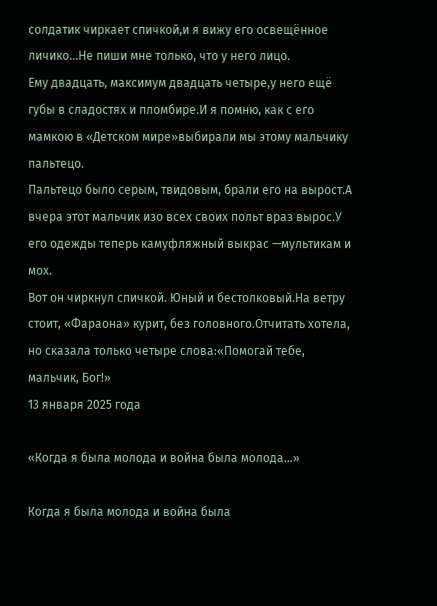солдатик чиркает спичкой,и я вижу его освещённое личико…Не пиши мне только, что у него лицо.
Ему двадцать, максимум двадцать четыре,у него ещё губы в сладостях и пломбире.И я помню, как с его мамкою в «Детском мире»выбирали мы этому мальчику пальтецо.
Пальтецо было серым, твидовым, брали его на вырост.А вчера этот мальчик изо всех своих польт враз вырос.У его одежды теперь камуфляжный выкрас —мультикам и мох.
Вот он чиркнул спичкой. Юный и бестолковый.На ветру стоит, «Фараона» курит, без головного.Отчитать хотела, но сказала только четыре слова:«Помогай тебе, мальчик, Бог!»
13 января 2025 года

«Когда я была молода и война была молода…»

Когда я была молода и война была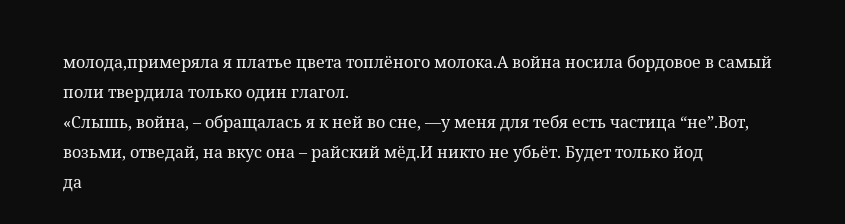молода,примеряла я платье цвета топлёного молока.А война носила бордовое в самый поли твердила только один глагол.
«Слышь, война, – обращалась я к ней во сне, —у меня для тебя есть частица “не”.Вот, возьми, отведай, на вкус она – райский мёд.И никто не убьёт. Будет только йод
да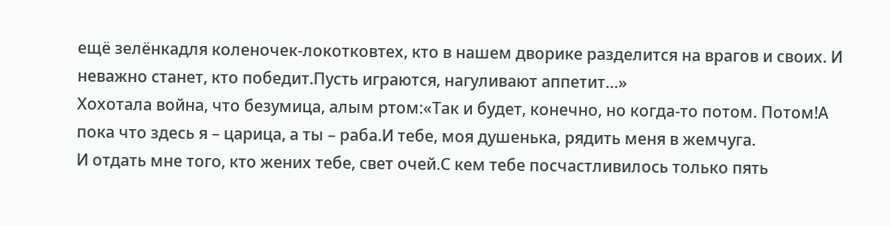ещё зелёнкадля коленочек-локотковтех, кто в нашем дворике разделится на врагов и своих. И неважно станет, кто победит.Пусть играются, нагуливают аппетит…»
Хохотала война, что безумица, алым ртом:«Так и будет, конечно, но когда-то потом. Потом!А пока что здесь я – царица, а ты – раба.И тебе, моя душенька, рядить меня в жемчуга.
И отдать мне того, кто жених тебе, свет очей.С кем тебе посчастливилось только пять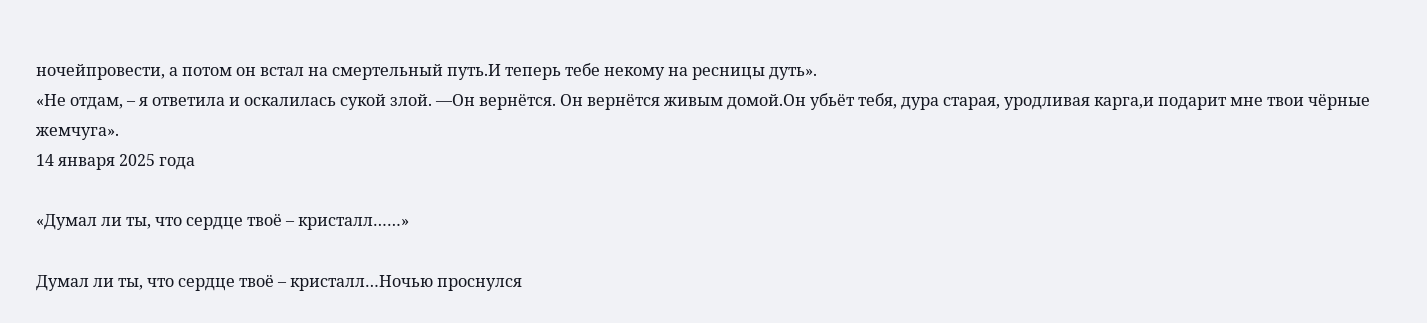ночейпровести, а потом он встал на смертельный путь.И теперь тебе некому на ресницы дуть».
«Не отдам, – я ответила и оскалилась сукой злой. —Он вернётся. Он вернётся живым домой.Он убьёт тебя, дура старая, уродливая карга,и подарит мне твои чёрные жемчуга».
14 января 2025 года

«Думал ли ты, что сердце твоё – кристалл……»

Думал ли ты, что сердце твоё – кристалл…Ночью проснулся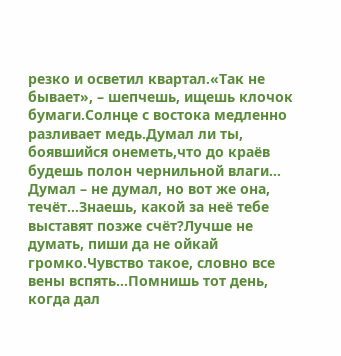резко и осветил квартал.«Так не бывает», – шепчешь, ищешь клочок бумаги.Солнце с востока медленно разливает медь.Думал ли ты, боявшийся онеметь,что до краёв будешь полон чернильной влаги…
Думал – не думал, но вот же она, течёт…Знаешь, какой за неё тебе выставят позже счёт?Лучше не думать, пиши да не ойкай громко.Чувство такое, словно все вены вспять…Помнишь тот день, когда дал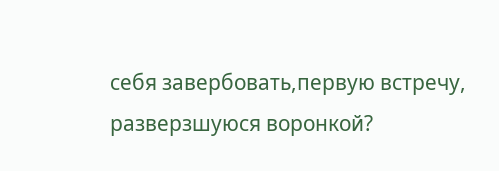себя завербовать,первую встречу, разверзшуюся воронкой?